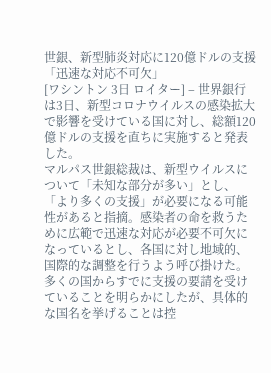世銀、新型肺炎対応に120億ドルの支援 「迅速な対応不可欠」
[ワシントン 3日 ロイター] – 世界銀行は3日、新型コロナウイルスの感染拡大で影響を受けている国に対し、総額120億ドルの支援を直ちに実施すると発表した。
マルパス世銀総裁は、新型ウイルスについて「未知な部分が多い」とし、「より多くの支援」が必要になる可能性があると指摘。感染者の命を救うために広範で迅速な対応が必要不可欠になっているとし、各国に対し地域的、国際的な調整を行うよう呼び掛けた。
多くの国からすでに支援の要請を受けていることを明らかにしたが、具体的な国名を挙げることは控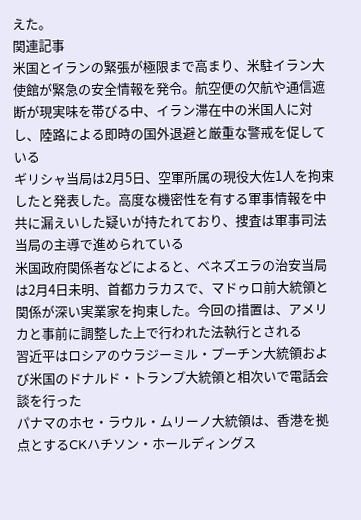えた。
関連記事
米国とイランの緊張が極限まで高まり、米駐イラン大使館が緊急の安全情報を発令。航空便の欠航や通信遮断が現実味を帯びる中、イラン滞在中の米国人に対し、陸路による即時の国外退避と厳重な警戒を促している
ギリシャ当局は2月5日、空軍所属の現役大佐1人を拘束したと発表した。高度な機密性を有する軍事情報を中共に漏えいした疑いが持たれており、捜査は軍事司法当局の主導で進められている
米国政府関係者などによると、ベネズエラの治安当局は2月4日未明、首都カラカスで、マドゥロ前大統領と関係が深い実業家を拘束した。今回の措置は、アメリカと事前に調整した上で行われた法執行とされる
習近平はロシアのウラジーミル・プーチン大統領および米国のドナルド・トランプ大統領と相次いで電話会談を行った
パナマのホセ・ラウル・ムリーノ大統領は、香港を拠点とするCKハチソン・ホールディングス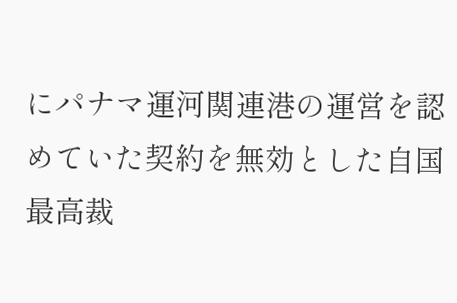にパナマ運河関連港の運営を認めていた契約を無効とした自国最高裁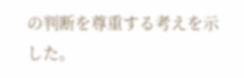の判断を尊重する考えを示した。